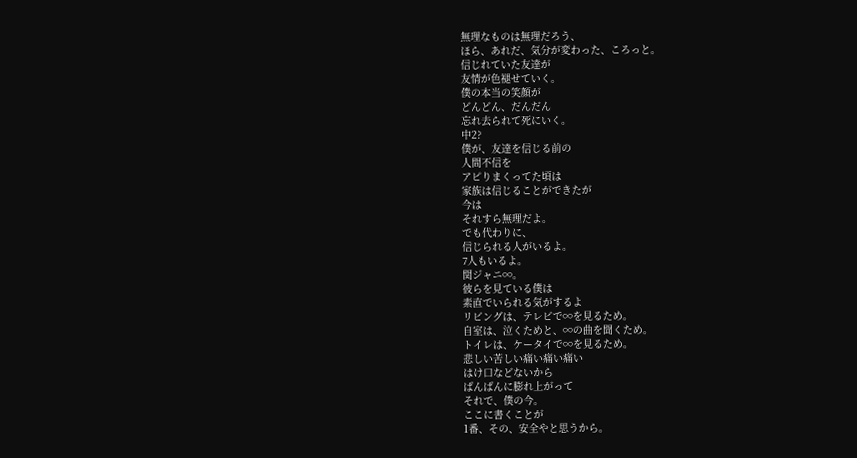無理なものは無理だろう、
ほら、あれだ、気分が変わった、ころっと。
信じれていた友達が
友情が色褪せていく。
僕の本当の笑顔が
どんどん、だんだん
忘れ去られて死にいく。
中2?
僕が、友達を信じる前の
人間不信を
アピりまくってた頃は
家族は信じることができたが
今は
それすら無理だよ。
でも代わりに、
信じられる人がいるよ。
7人もいるよ。
関ジャニ∞。
彼らを見ている僕は
素直でいられる気がするよ
リビングは、テレビで∞を見るため。
自室は、泣くためと、∞の曲を聞くため。
トイレは、ケータイで∞を見るため。
悲しい苦しい痛い痛い痛い
はけ口などないから
ぱんぱんに膨れ上がって
それで、僕の今。
ここに書くことが
1番、その、安全やと思うから。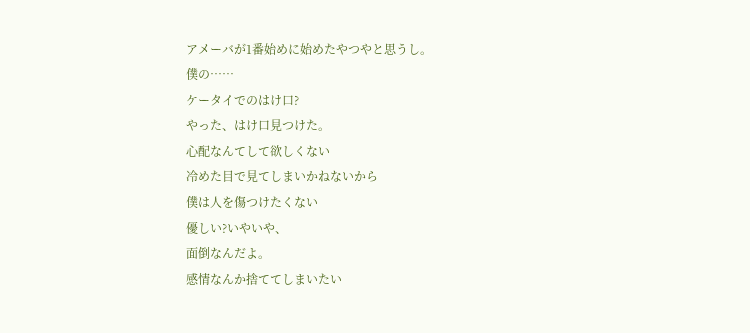アメーバが1番始めに始めたやつやと思うし。
僕の……
ケータイでのはけ口?
やった、はけ口見つけた。
心配なんてして欲しくない
冷めた目で見てしまいかねないから
僕は人を傷つけたくない
優しい?いやいや、
面倒なんだよ。
感情なんか捨ててしまいたい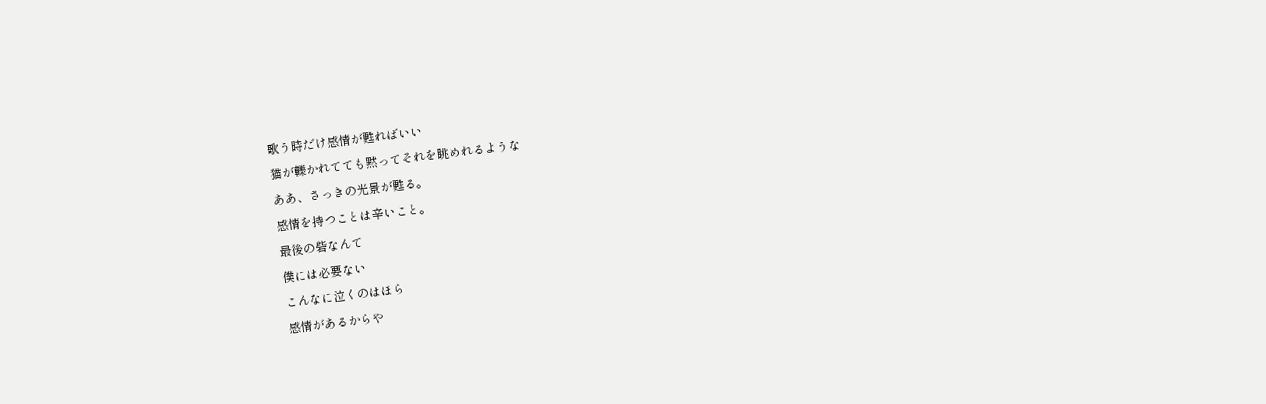歌う時だけ感情が甦ればいい
猫が轢かれてても黙ってそれを眺めれるような
ああ、さっきの光景が甦る。
感情を持つことは辛いこと。
最後の砦なんて
僕には必要ない
こんなに泣くのはほら
感情があるからや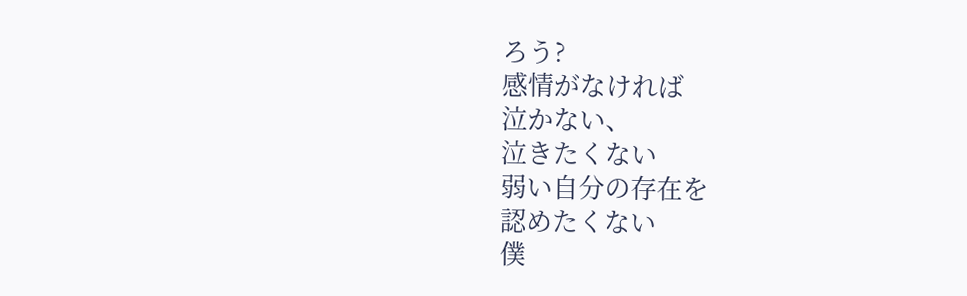ろう?
感情がなければ
泣かない、
泣きたくない
弱い自分の存在を
認めたくない
僕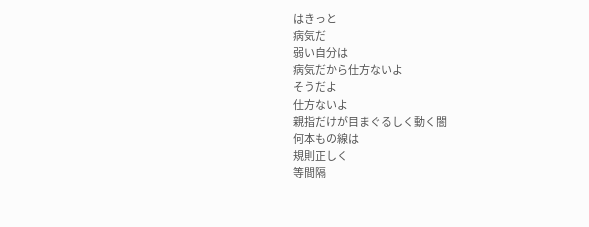はきっと
病気だ
弱い自分は
病気だから仕方ないよ
そうだよ
仕方ないよ
親指だけが目まぐるしく動く闇
何本もの線は
規則正しく
等間隔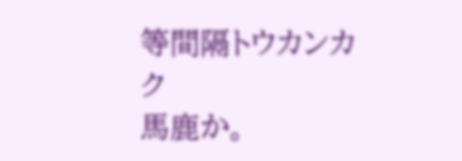等間隔トウカンカク
馬鹿か。